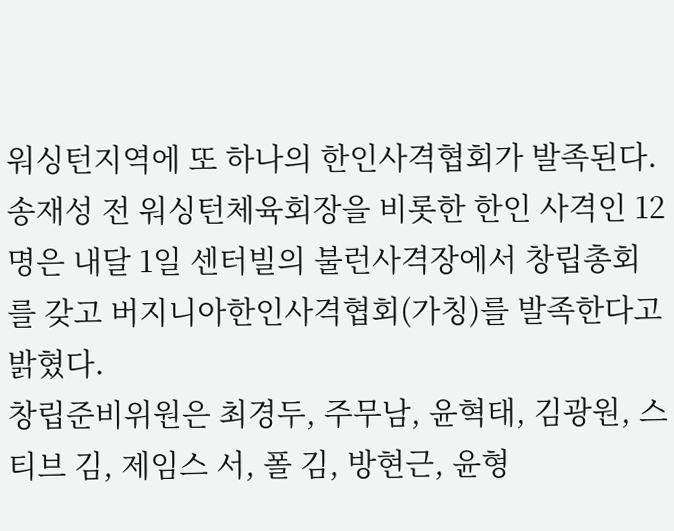워싱턴지역에 또 하나의 한인사격협회가 발족된다.
송재성 전 워싱턴체육회장을 비롯한 한인 사격인 12명은 내달 1일 센터빌의 불런사격장에서 창립총회를 갖고 버지니아한인사격협회(가칭)를 발족한다고 밝혔다.
창립준비위원은 최경두, 주무남, 윤혁태, 김광원, 스티브 김, 제임스 서, 폴 김, 방현근, 윤형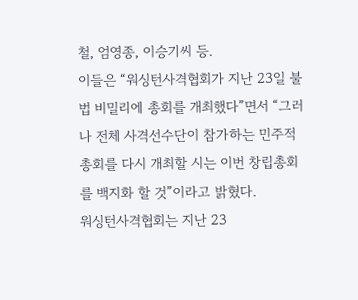철, 엄영종, 이승기씨 등.
이들은 “워싱턴사격협회가 지난 23일 불법 비밀리에 총회를 개최했다”면서 “그러나 전체 사격선수단이 참가하는 민주적 총회를 다시 개최할 시는 이번 창립총회를 백지화 할 것”이라고 밝혔다.
워싱턴사격협회는 지난 23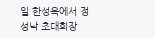일 한성옥에서 정성낙 초대회장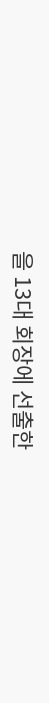을 13대 회장에 선출한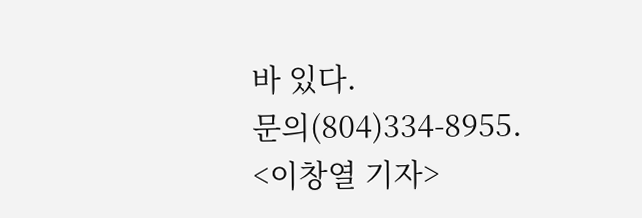바 있다.
문의(804)334-8955.
<이창열 기자>